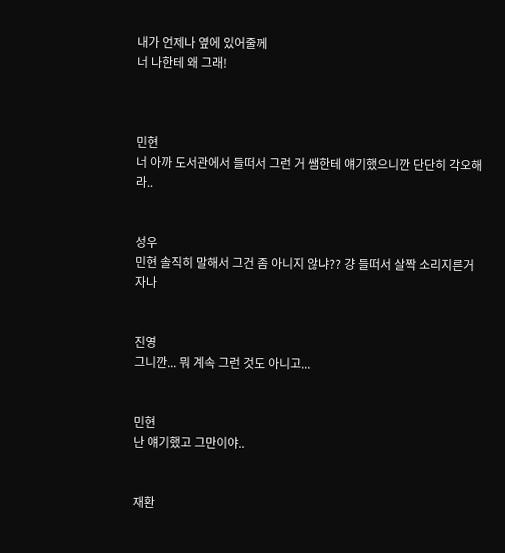내가 언제나 옆에 있어줄께
너 나한테 왜 그래!



민현
너 아까 도서관에서 들떠서 그런 거 쌤한테 얘기했으니깐 단단히 각오해라..


성우
민현 솔직히 말해서 그건 좀 아니지 않냐?? 걍 들떠서 살짝 소리지른거자나


진영
그니깐... 뭐 계속 그런 것도 아니고...


민현
난 얘기했고 그만이야..


재환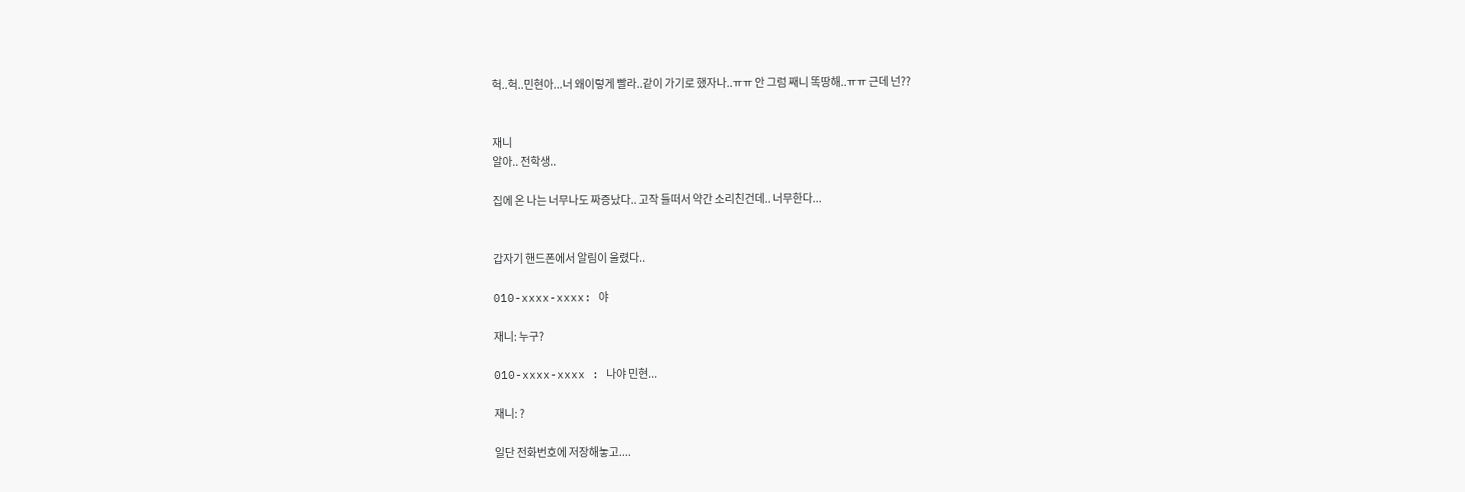헉..헉..민현아...너 왜이렇게 빨라..같이 가기로 했자나..ㅠㅠ 안 그럼 째니 똑땅해..ㅠㅠ 근데 넌??


재니
알아.. 전학생..

집에 온 나는 너무나도 짜증났다.. 고작 들떠서 약간 소리친건데.. 너무한다...


갑자기 핸드폰에서 알림이 울렸다..

010-xxxx-xxxx: 야

재니: 누구?

010-xxxx-xxxx : 나야 민현...

재니: ?

일단 전화번호에 저장해놓고....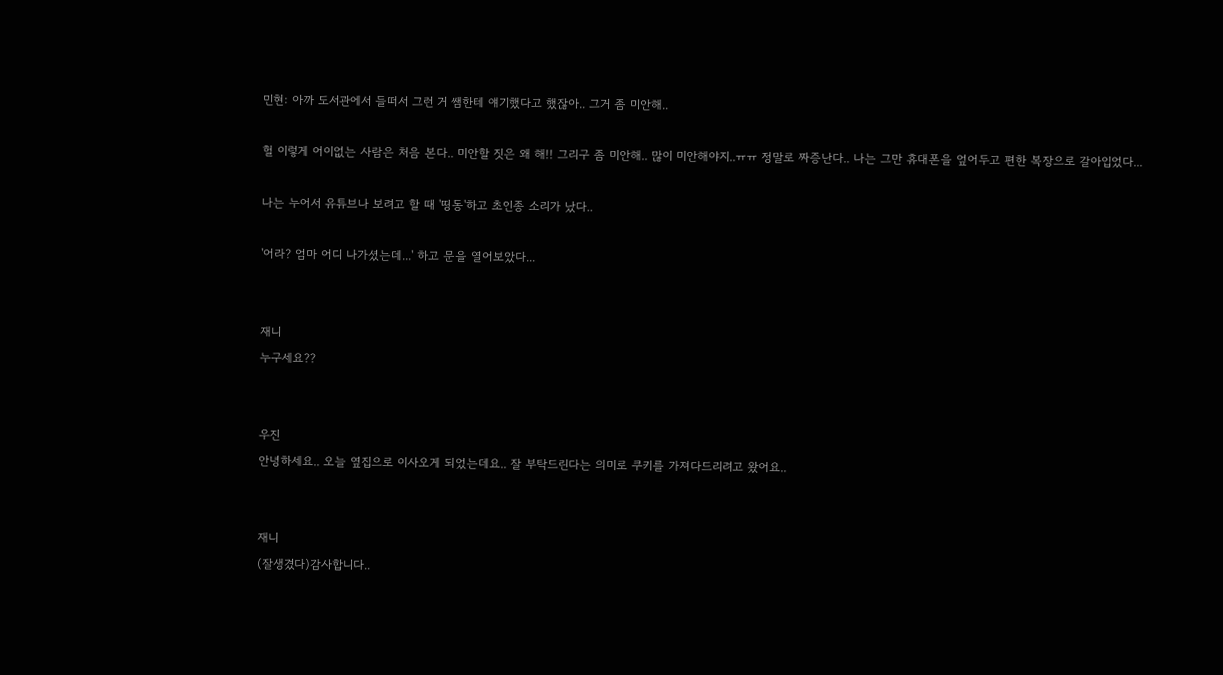민현: 아까 도서관에서 들떠서 그런 거 쌤한테 얘기했다고 했잖아.. 그거 좀 미안해..

헐 이렇게 어이없는 사람은 처음 본다.. 미안할 짓은 왜 해!! 그리구 좀 미안해.. 많이 미안해야지..ㅠㅠ 정말로 짜증난다.. 나는 그만 휴대폰을 엎어두고 편한 복장으로 갈아입었다...

나는 누어서 유튜브나 보려고 할 때 '띵동'하고 초인종 소리가 났다..

'어라? 엄마 어디 나가셨는데...' 하고 문을 열어보았다...


재니
누구세요??


우진
안녕하세요.. 오늘 옆집으로 이사오게 되었는데요.. 잘 부탁드린다는 의미로 쿠키를 가져다드리려고 왔어요..


재니
(잘생겼다)감사합니다..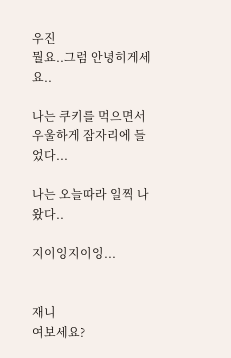우진
뭘요..그럼 안녕히게세요..

나는 쿠키를 먹으면서 우울하게 잠자리에 들었다...

나는 오늘따라 일찍 나왔다..

지이잉지이잉...


재니
여보세요?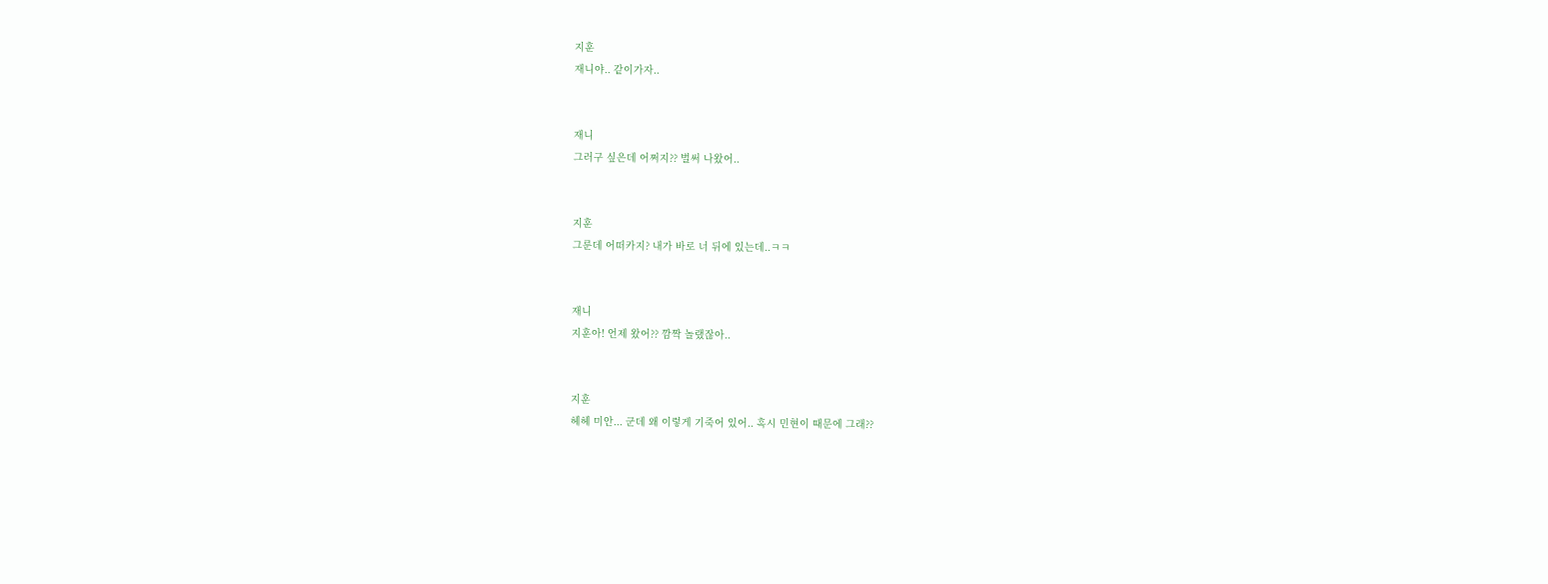지훈
재니야.. 같이가자..


재니
그러구 싶은데 어쩌지?? 벌써 나왔어..


지훈
그룬데 어떠카지? 내가 바로 너 뒤에 있는데..ㅋㅋ


재니
지훈아! 언제 왔어?? 깜짝 놀랬잖아..


지훈
헤헤 미안... 군데 왜 이렇게 기죽어 있어.. 혹시 민현이 때문에 그래??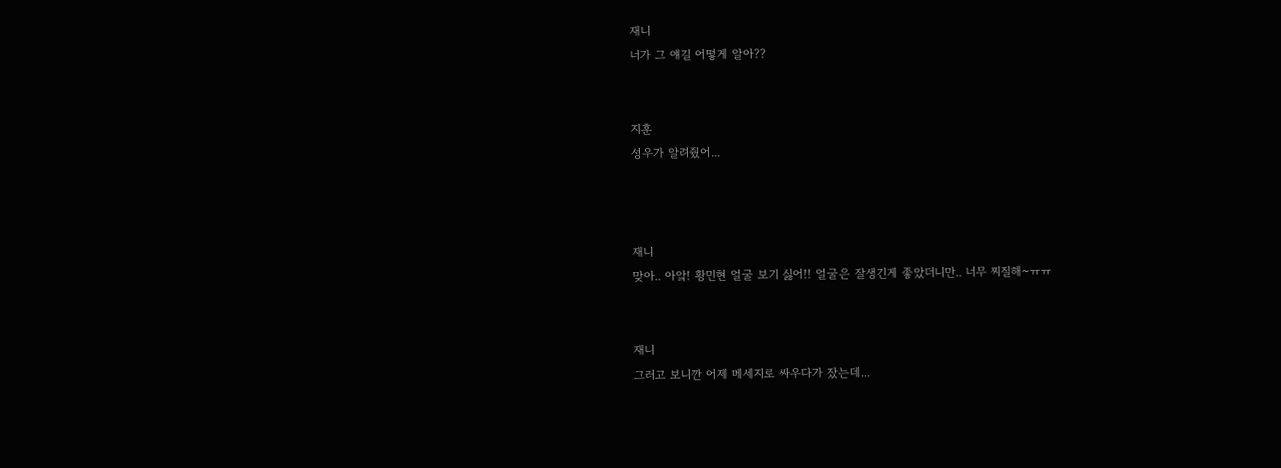재니
너가 그 얘길 어떻게 알아??


지훈
성우가 알려줬어...



재니
맞아.. 아앜! 황민현 얼굴 보기 싫어!! 얼굴은 잘생긴게 좋았더니만.. 너무 찌질해~ㅠㅠ


재니
그러고 보니깐 어제 메세지로 싸우다가 잤는데...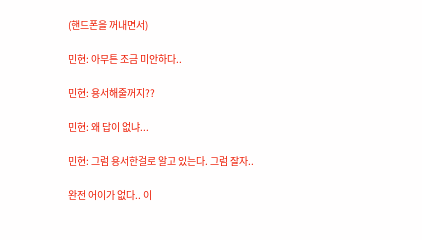(핸드폰을 꺼내면서)

민현: 아무튼 조금 미안하다..

민현: 용서해줄꺼지??

민현: 왜 답이 없냐...

민현: 그럼 용서한걸로 알고 있는다. 그럼 잘자..

완전 어이가 없다.. 이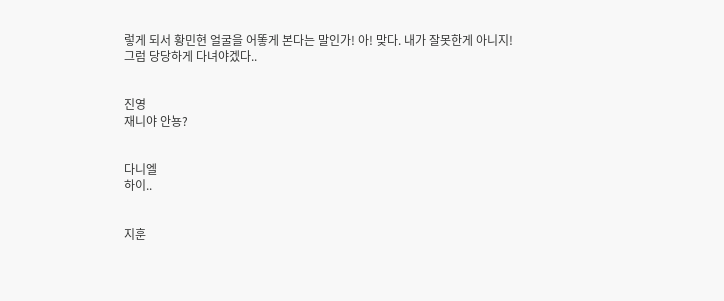렇게 되서 황민현 얼굴을 어똫게 본다는 말인가! 아! 맞다. 내가 잘못한게 아니지! 그럼 당당하게 다녀야겠다..


진영
재니야 안뇽?


다니엘
하이..


지훈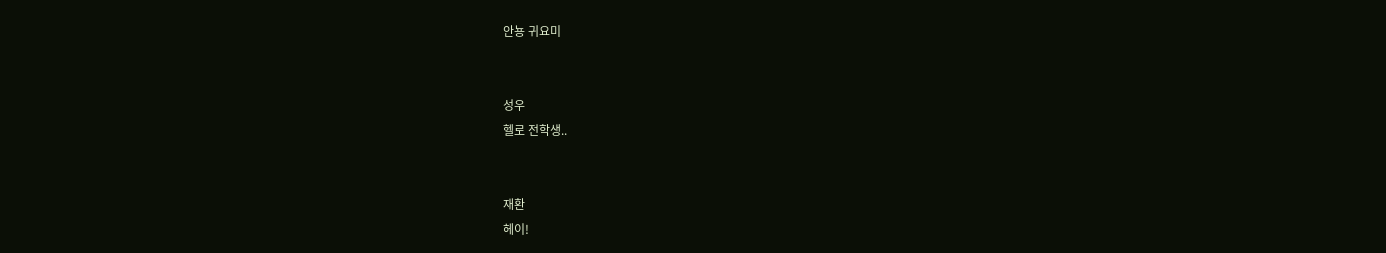안뇽 귀요미


성우
헬로 전학생..


재환
헤이!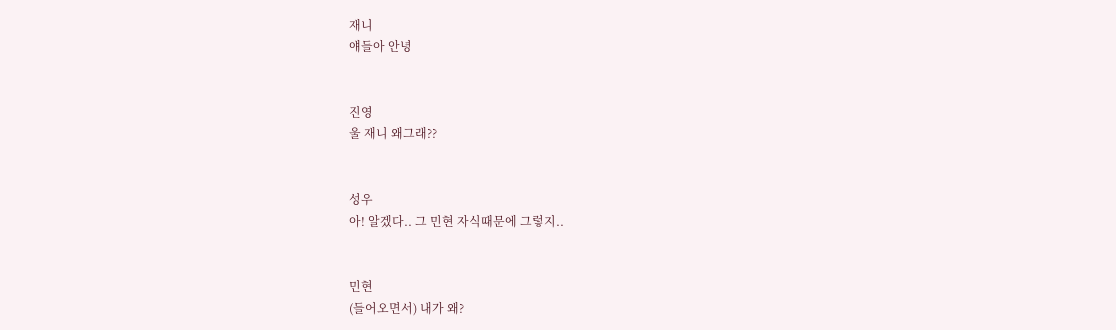재니
얘들아 안녕


진영
울 재니 왜그래??


성우
아! 알겠다.. 그 민현 자식때문에 그렇지..


민현
(들어오면서) 내가 왜?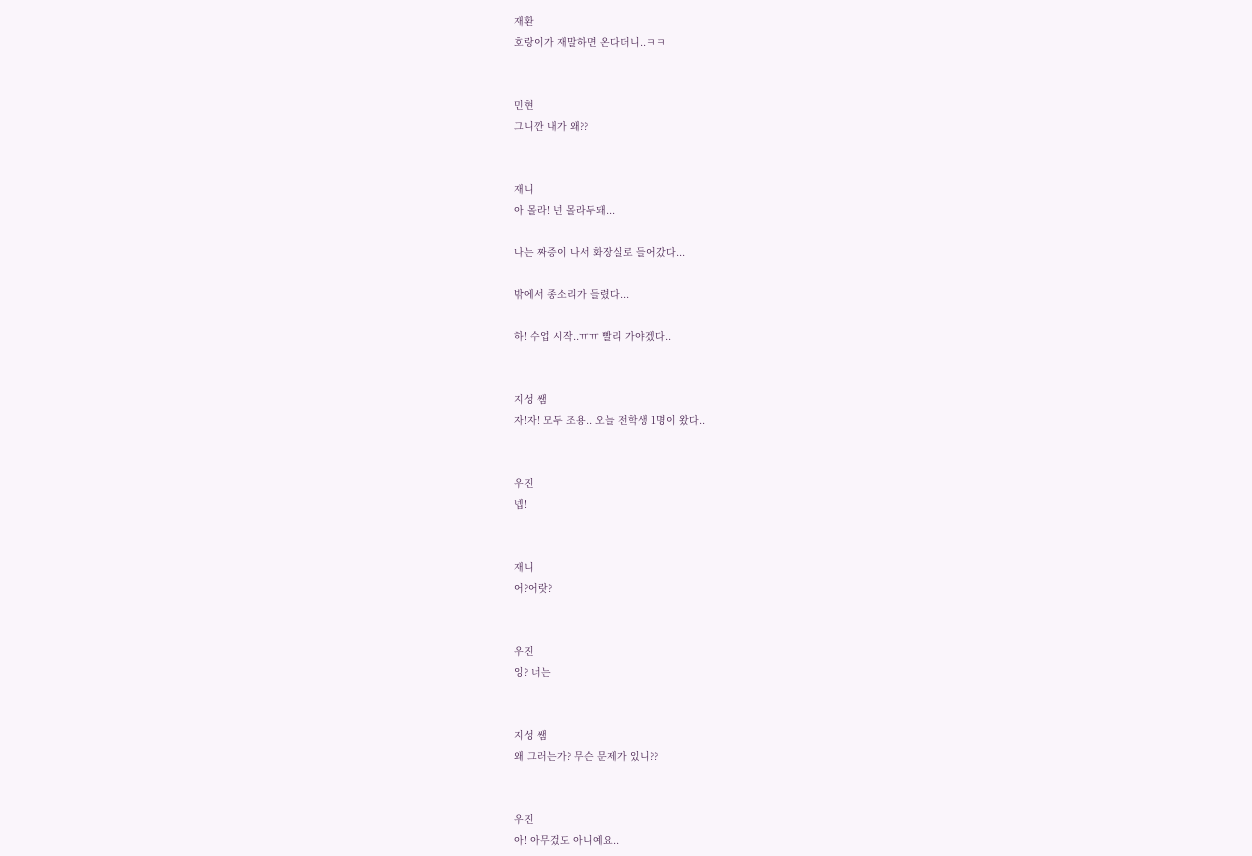재환
호랑이가 재말하면 온다더니..ㅋㅋ


민현
그니깐 내가 왜??


재니
아 몰라! 넌 몰라두돼...

나는 짜증이 나서 화장실로 들어갔다...

밖에서 종소리가 들렸다...

하! 수업 시작..ㅠㅠ 빨리 가야겠다..


지성 쌤
자!자! 모두 조용.. 오늘 전학생 1명이 왔다..


우진
넵!


재니
어?어랏?


우진
잉? 너는


지성 쌤
왜 그러는가? 무슨 문제가 있니??


우진
아! 아무겄도 아니예요..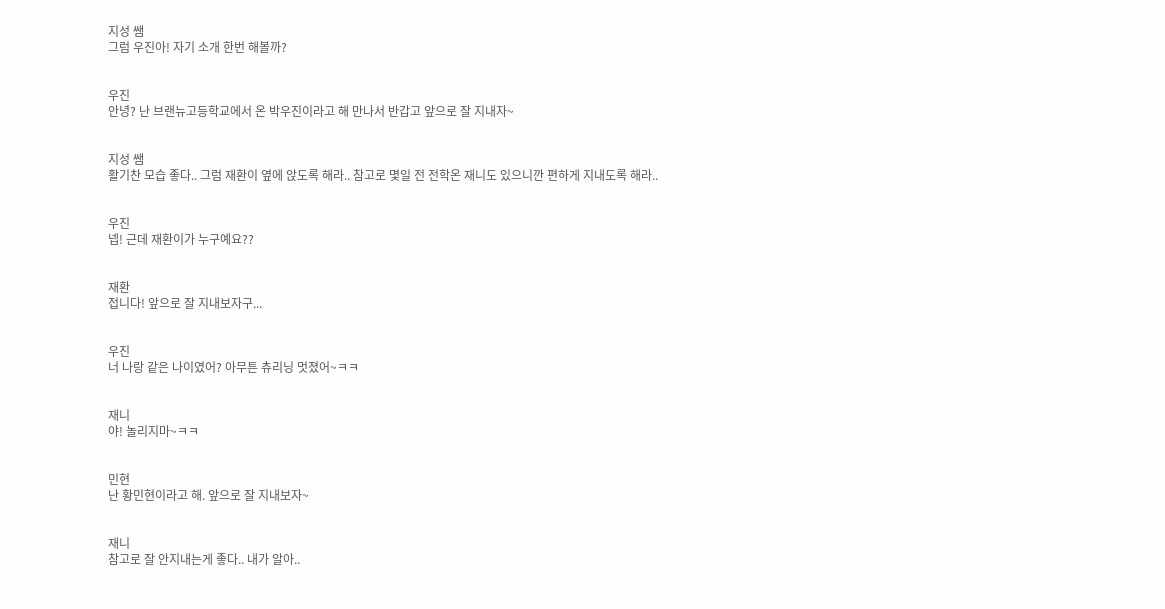지성 쌤
그럼 우진아! 자기 소개 한번 해볼까?


우진
안녕? 난 브랜뉴고등학교에서 온 박우진이라고 해 만나서 반갑고 앞으로 잘 지내자~


지성 쌤
활기찬 모습 좋다.. 그럼 재환이 옆에 앉도록 해라.. 참고로 몇일 전 전학온 재니도 있으니깐 편하게 지내도록 해라..


우진
넵! 근데 재환이가 누구예요??


재환
접니다! 앞으로 잘 지내보자구...


우진
너 나랑 같은 나이였어? 아무튼 츄리닝 멋졌어~ㅋㅋ


재니
야! 놀리지마~ㅋㅋ


민현
난 황민현이라고 해. 앞으로 잘 지내보자~


재니
참고로 잘 안지내는게 좋다.. 내가 알아..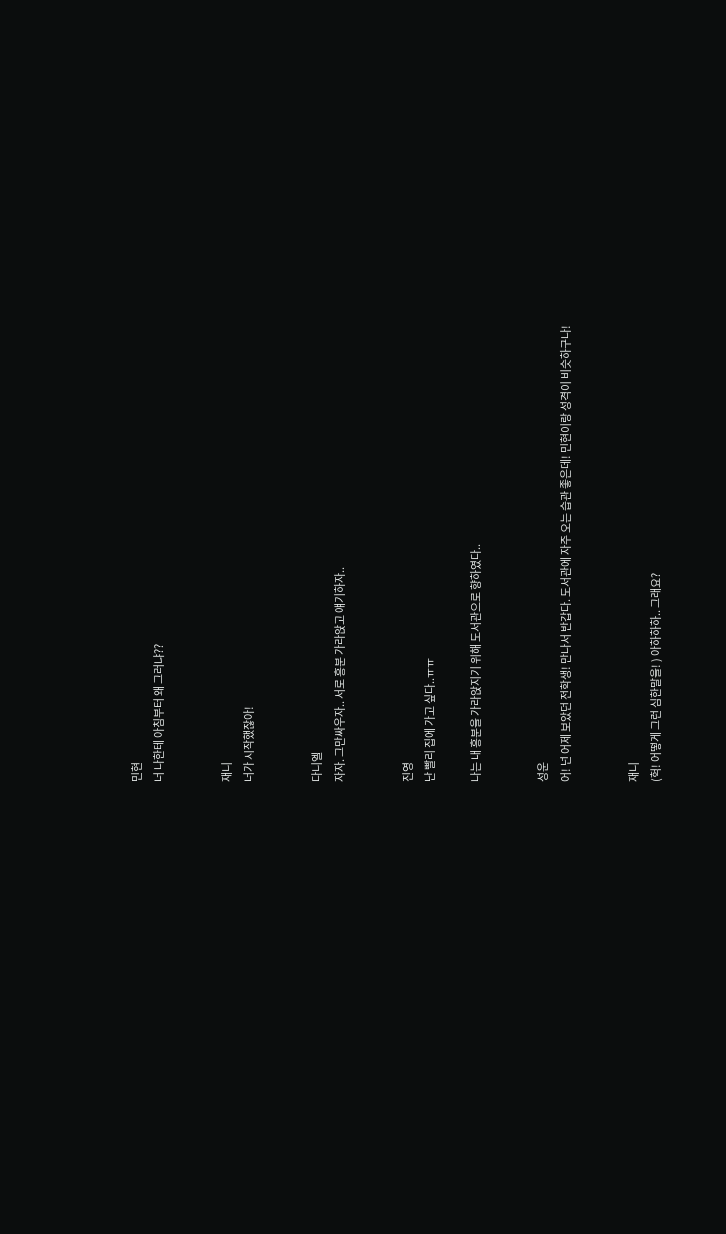민현
너 나한테 아침부터 왜 그러냐??


재니
너가 시작했잖아!


다니엘
자자. 그만싸우자.. 서로 흥분 가라앉고 얘기하자..


진영
난 빨리 집에 가고 싶다..ㅠㅠ

나는 내 흥분을 가라앉지기 위해 도서관으로 향하였다..


성운
어! 넌 어제 보았던 전학생! 만나서 반갑다. 도서관에 자주 오는 습관 좋은데! 민현이랑 성격이 비슷하구나!


재니
(헉! 어떻게 그런 심한말을! ) 아하하하.. 그래요?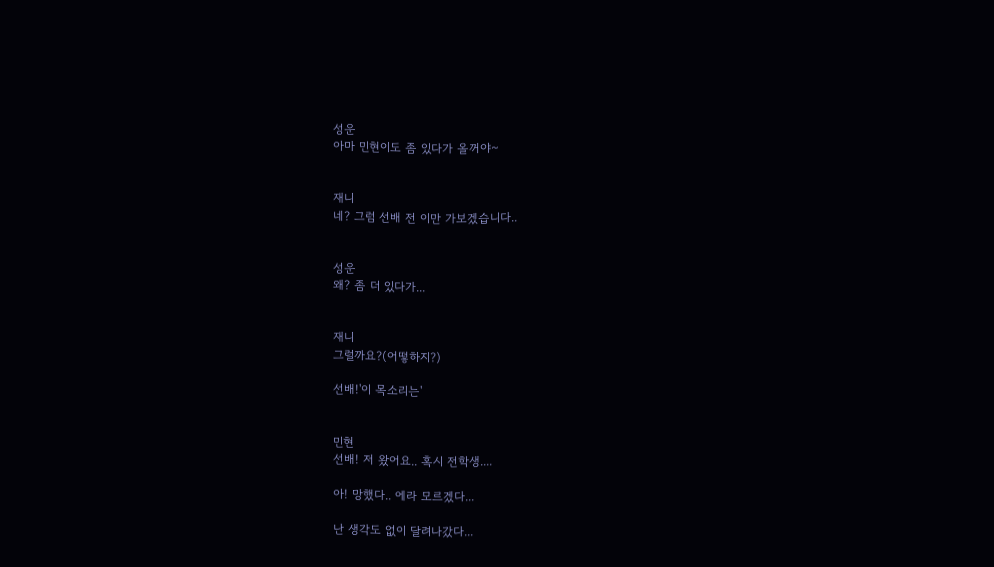성운
아마 민현이도 좀 있다가 올꺼야~


재니
네? 그럼 선배 전 이만 가보겠습니다..


성운
왜? 좀 더 있다가...


재니
그럴까요?(어떻하지?)

선배!'이 목소리는'


민현
선배! 저 왔어요.. 혹시 전학생....

아! 망했다.. 에라 모르겠다...

난 생각도 없이 달려나갔다...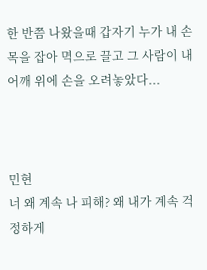한 반쯤 나왔을때 갑자기 누가 내 손목을 잡아 멱으로 끌고 그 사람이 내 어깨 위에 손을 오려놓았다...



민현
너 왜 계속 나 피해? 왜 내가 계속 걱정하게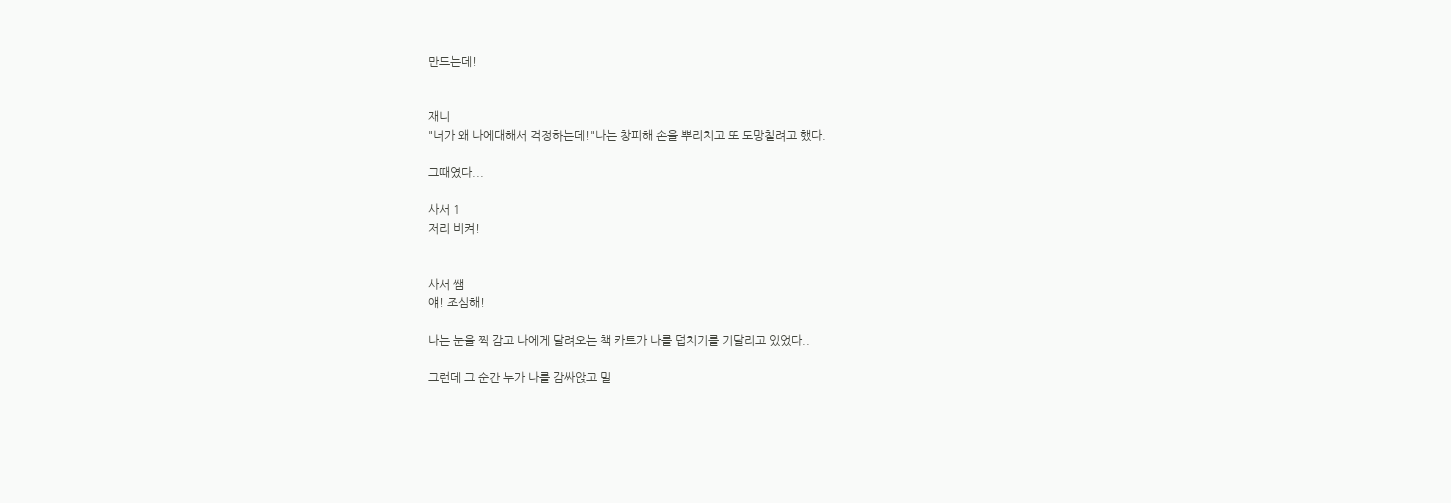만드는데!


재니
"너가 왜 나에대해서 걱정하는데!"나는 창피해 손을 뿌리치고 또 도망칠려고 했다.

그때였다...

사서 1
저리 비켜!


사서 쌤
얘! 조심해!

나는 눈을 찍 감고 나에게 달려오는 책 카트가 나를 덥치기를 기달리고 있었다..

그런데 그 순간 누가 나를 감싸앉고 밀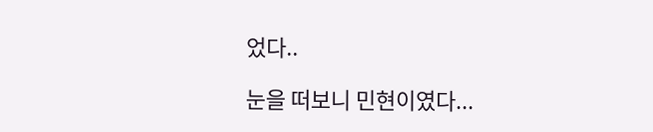었다..

눈을 떠보니 민현이였다...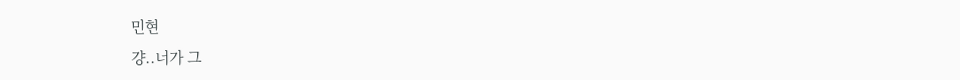민현
걍..너가 그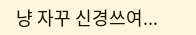냥 자꾸 신경쓰여...